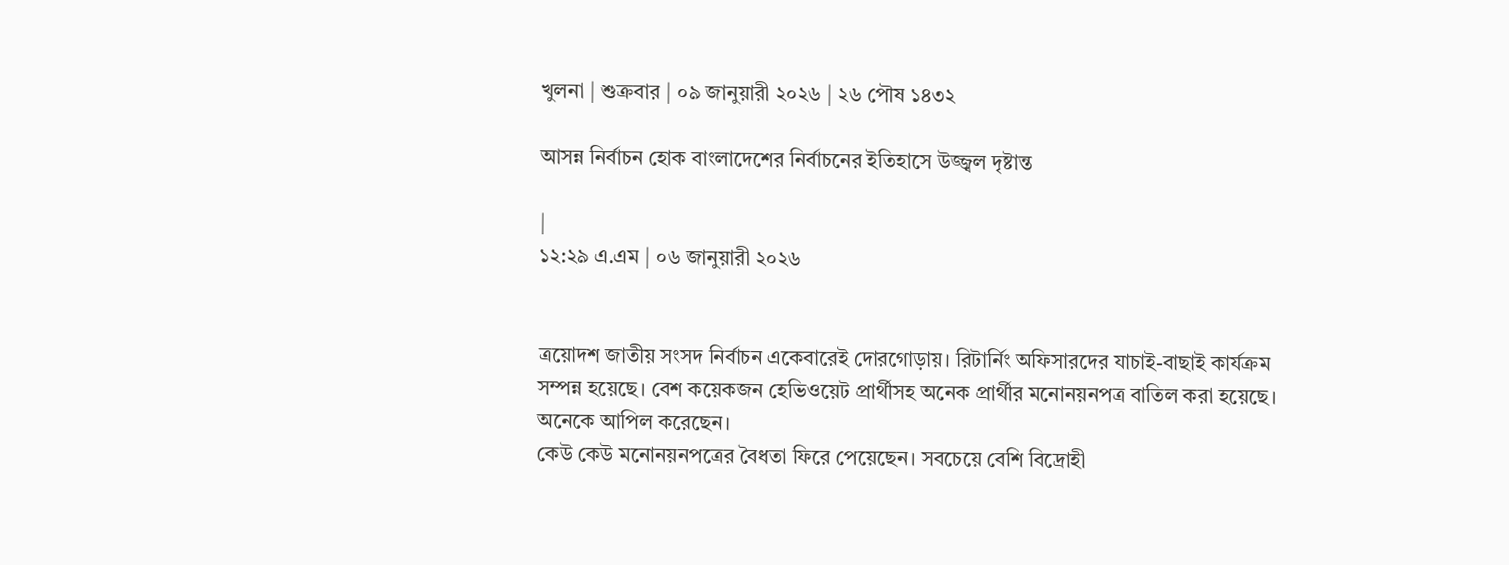খুলনা | শুক্রবার | ০৯ জানুয়ারী ২০২৬ | ২৬ পৌষ ১৪৩২

আসন্ন নির্বাচন হোক বাংলাদেশের নির্বাচনের ইতিহাসে উজ্জ্বল দৃষ্টান্ত

|
১২:২৯ এ.এম | ০৬ জানুয়ারী ২০২৬


ত্রয়োদশ জাতীয় সংসদ নির্বাচন একেবারেই দোরগোড়ায়। রিটার্নিং অফিসারদের যাচাই-বাছাই কার্যক্রম সম্পন্ন হয়েছে। বেশ কয়েকজন হেভিওয়েট প্রার্থীসহ অনেক প্রার্থীর মনোনয়নপত্র বাতিল করা হয়েছে। অনেকে আপিল করেছেন।
কেউ কেউ মনোনয়নপত্রের বৈধতা ফিরে পেয়েছেন। সবচেয়ে বেশি বিদ্রোহী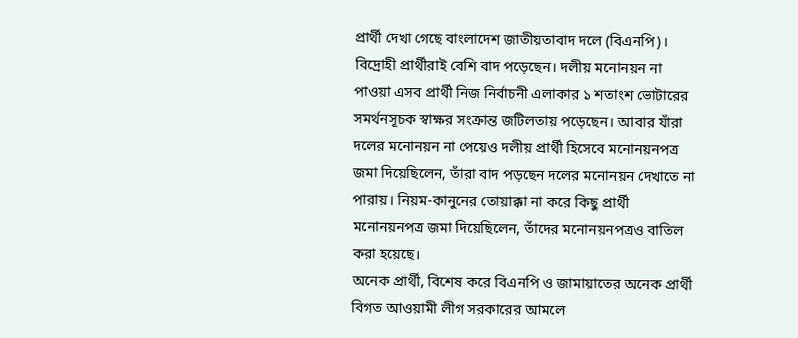প্রার্থী দেখা গেছে বাংলাদেশ জাতীয়তাবাদ দলে (বিএনপি)। বিদ্রোহী প্রার্থীরাই বেশি বাদ পড়েছেন। দলীয় মনোনয়ন না পাওয়া এসব প্রার্থী নিজ নির্বাচনী এলাকার ১ শতাংশ ভোটারের সমর্থনসূচক স্বাক্ষর সংক্রান্ত জটিলতায় পড়েছেন। আবার যাঁরা দলের মনোনয়ন না পেয়েও দলীয় প্রার্থী হিসেবে মনোনয়নপত্র জমা দিয়েছিলেন, তাঁরা বাদ পড়ছেন দলের মনোনয়ন দেখাতে না পারায়। নিয়ম-কানুনের তোয়াক্কা না করে কিছু প্রার্থী মনোনয়নপত্র জমা দিয়েছিলেন, তাঁদের মনোনয়নপত্রও বাতিল করা হয়েছে।
অনেক প্রার্থী, বিশেষ করে বিএনপি ও জামায়াতের অনেক প্রার্থী বিগত আওয়ামী লীগ সরকারের আমলে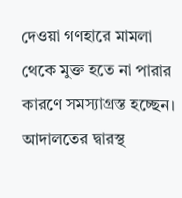দেওয়া গণহারে মামলা থেকে মুক্ত হতে না পারার কারণে সমস্যাগ্রস্ত হচ্ছেন। আদালতের দ্বারস্থ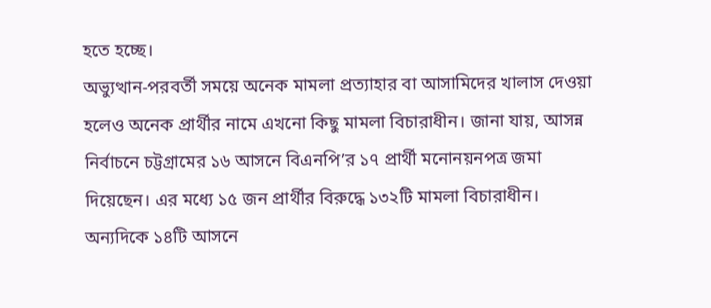হতে হচ্ছে।
অভ্যুত্থান-পরবর্তী সময়ে অনেক মামলা প্রত্যাহার বা আসামিদের খালাস দেওয়া হলেও অনেক প্রার্থীর নামে এখনো কিছু মামলা বিচারাধীন। জানা যায়, আসন্ন নির্বাচনে চট্টগ্রামের ১৬ আসনে বিএনপি’র ১৭ প্রার্থী মনোনয়নপত্র জমা দিয়েছেন। এর মধ্যে ১৫ জন প্রার্থীর বিরুদ্ধে ১৩২টি মামলা বিচারাধীন। অন্যদিকে ১৪টি আসনে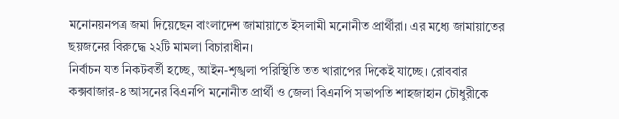মনোনয়নপত্র জমা দিয়েছেন বাংলাদেশ জামায়াতে ইসলামী মনোনীত প্রার্থীরা। এর মধ্যে জামায়াতের ছয়জনের বিরুদ্ধে ২২টি মামলা বিচারাধীন।
নির্বাচন যত নিকটবর্তী হচ্ছে, আইন-শৃঙ্খলা পরিস্থিতি তত খারাপের দিকেই যাচ্ছে। রোববার কক্সবাজার-৪ আসনের বিএনপি মনোনীত প্রার্থী ও জেলা বিএনপি সভাপতি শাহজাহান চৌধুরীকে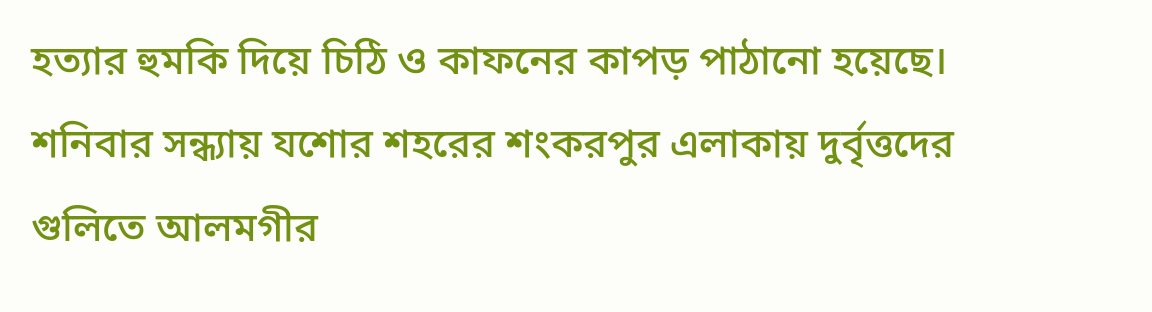হত্যার হুমকি দিয়ে চিঠি ও কাফনের কাপড় পাঠানো হয়েছে। শনিবার সন্ধ্যায় যশোর শহরের শংকরপুর এলাকায় দুর্বৃত্তদের গুলিতে আলমগীর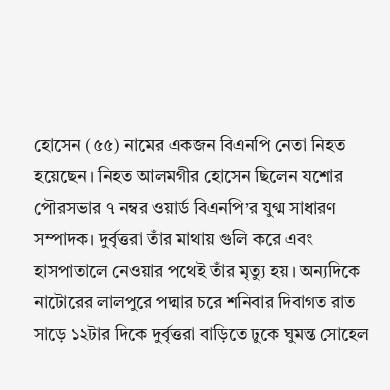হোসেন (৫৫) নামের একজন বিএনপি নেতা নিহত হয়েছেন। নিহত আলমগীর হোসেন ছিলেন যশোর পৌরসভার ৭ নম্বর ওয়ার্ড বিএনপি’র যুগ্ম সাধারণ সম্পাদক। দুর্বৃত্তরা তাঁর মাথায় গুলি করে এবং হাসপাতালে নেওয়ার পথেই তাঁর মৃত্যু হয়। অন্যদিকে নাটোরের লালপুরে পদ্মার চরে শনিবার দিবাগত রাত সাড়ে ১২টার দিকে দুর্বৃত্তরা বাড়িতে ঢুকে ঘুমন্ত সোহেল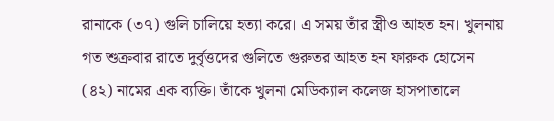রানাকে (৩৭) গুলি চালিয়ে হত্যা করে। এ সময় তাঁর স্ত্রীও আহত হন। খুলনায় গত শুক্রবার রাতে দুর্বৃত্তদের গুলিতে গুরুতর আহত হন ফারুক হোসেন (৪২) নামের এক ব্যক্তি। তাঁকে খুলনা মেডিক্যাল কলেজ হাসপাতালে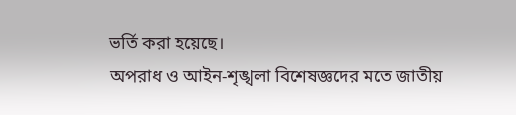ভর্তি করা হয়েছে।
অপরাধ ও আইন-শৃঙ্খলা বিশেষজ্ঞদের মতে জাতীয়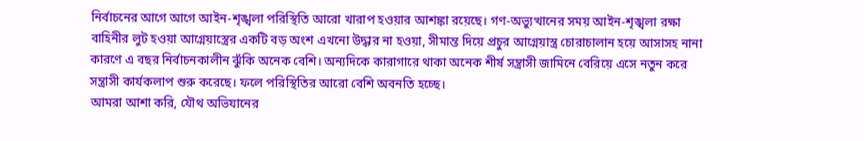নির্বাচনের আগে আগে আইন-শৃঙ্খলা পরিস্থিতি আরো খারাপ হওয়ার আশঙ্কা রয়েছে। গণ-অভ্যুত্থানের সময় আইন-শৃঙ্খলা রক্ষা বাহিনীর লুট হওয়া আগ্নেয়াস্ত্রের একটি বড় অংশ এখনো উদ্ধার না হওয়া, সীমান্ত দিয়ে প্রচুর আগ্নেয়াস্ত্র চোরাচালান হয়ে আসাসহ নানা কারণে এ বছর নির্বাচনকালীন ঝুঁকি অনেক বেশি। অন্যদিকে কারাগারে থাকা অনেক শীর্ষ সন্ত্রাসী জামিনে বেরিয়ে এসে নতুন করে সন্ত্রাসী কার্যকলাপ শুরু করেছে। ফলে পরিস্থিতির আরো বেশি অবনতি হচ্ছে।
আমরা আশা করি, যৌথ অভিযানের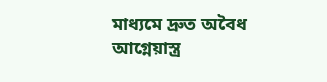মাধ্যমে দ্রুত অবৈধ আগ্নেয়াস্ত্র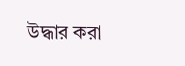উদ্ধার করা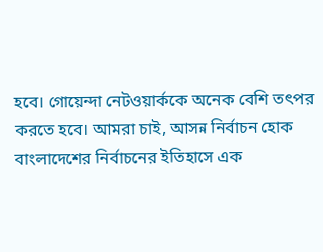হবে। গোয়েন্দা নেটওয়ার্ককে অনেক বেশি তৎপর করতে হবে। আমরা চাই, আসন্ন নির্বাচন হোক বাংলাদেশের নির্বাচনের ইতিহাসে এক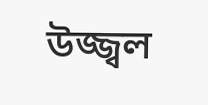উজ্জ্বল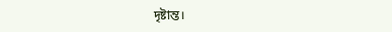দৃষ্টান্ত।